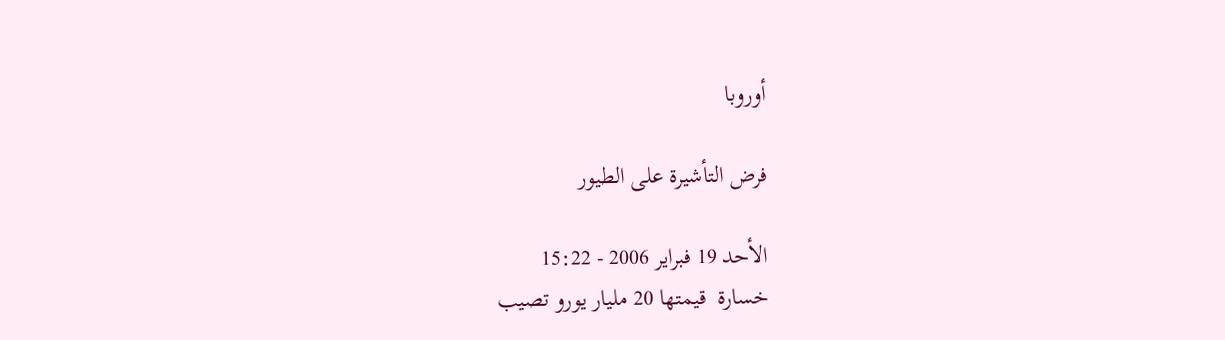أوروبا

فرض التأشيرة على الطيور

الأحد 19 فبراير 2006 - 15:22
خسارة  قيمتها 20 مليار يورو تصيب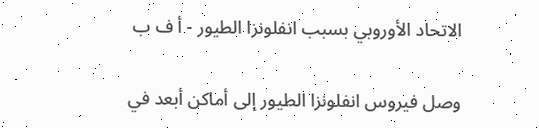الاتحاد الأوروبي بسبب انفلونزا الطيور - أ ف ب

وصل فيروس انفلونزا الطيور إلى أماكن أبعد في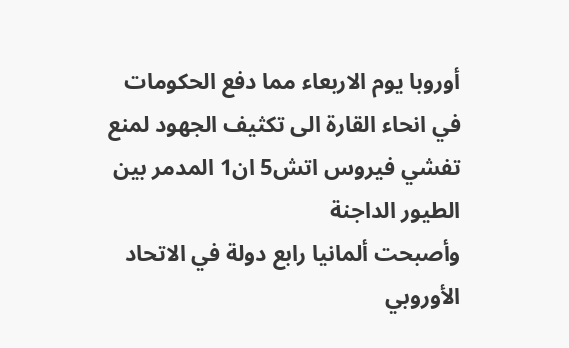أوروبا يوم الاربعاء مما دفع الحكومات في انحاء القارة الى تكثيف الجهود لمنع تفشي فيروس اتش5 ان1 المدمر بين الطيور الداجنة
وأصبحت ألمانيا رابع دولة في الاتحاد الأوروبي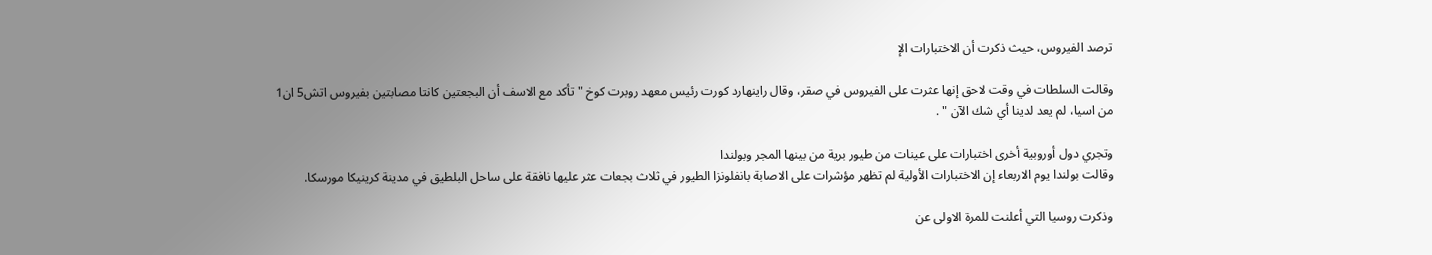ترصد الفيروس، حيث ذكرت أن الاختبارات الإ

وقالت السلطات في وقت لاحق إنها عثرت على الفيروس في صقر، وقال راينهارد كورت رئيس معهد روبرت كوخ " تأكد مع الاسف أن البجعتين كانتا مصابتين بفيروس اتش5 ان1 من اسيا، لم يعد لدينا أي شك الآن " .

وتجري دول أوروبية أخرى اختبارات على عينات من طيور برية من بينها المجر وبولندا
وقالت بولندا يوم الاربعاء إن الاختبارات الأولية لم تظهر مؤشرات على الاصابة بانفلونزا الطيور في ثلاث بجعات عثر عليها نافقة على ساحل البلطيق في مدينة كرينيكا مورسكا.

وذكرت روسيا التي أعلنت للمرة الاولى عن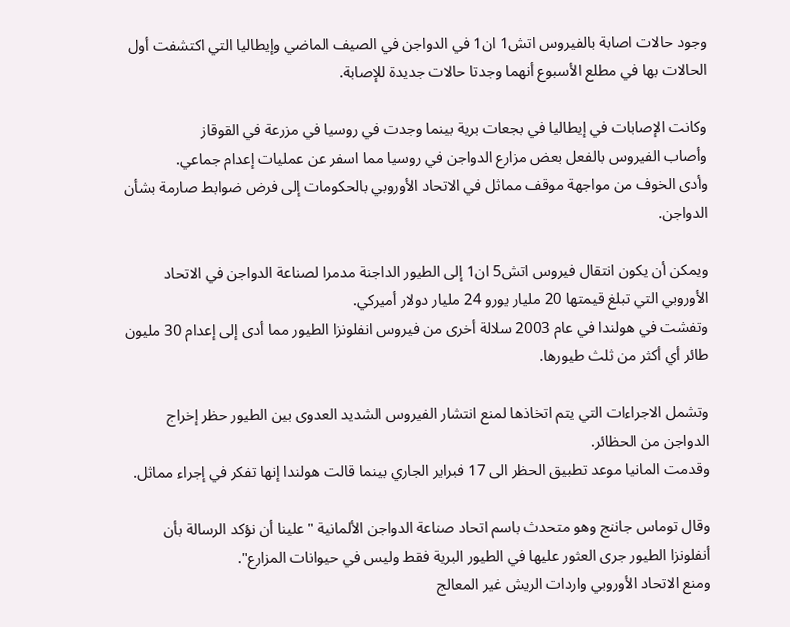وجود حالات اصابة بالفيروس اتش1 ان1 في الدواجن في الصيف الماضي وإيطاليا التي اكتشفت أول الحالات بها في مطلع الأسبوع أنهما وجدتا حالات جديدة للإصابة.

وكانت الإصابات في إيطاليا في بجعات برية بينما وجدت في روسيا في مزرعة في القوقاز
وأصاب الفيروس بالفعل بعض مزارع الدواجن في روسيا مما اسفر عن عمليات إعدام جماعي.
وأدى الخوف من مواجهة موقف مماثل في الاتحاد الأوروبي بالحكومات إلى فرض ضوابط صارمة بشأن الدواجن.

ويمكن أن يكون انتقال فيروس اتش5 ان1 إلى الطيور الداجنة مدمرا لصناعة الدواجن في الاتحاد الأوروبي التي تبلغ قيمتها 20 مليار يورو 24 مليار دولار أميركي.
وتفشت في هولندا في عام 2003 سلالة أخرى من فيروس انفلونزا الطيور مما أدى إلى إعدام 30 مليون طائر أي أكثر من ثلث طيورها.

وتشمل الاجراءات التي يتم اتخاذها لمنع انتشار الفيروس الشديد العدوى بين الطيور حظر إخراج الدواجن من الحظائر.
وقدمت المانيا موعد تطبيق الحظر الى 17 فبراير الجاري بينما قالت هولندا إنها تفكر في إجراء مماثل.

وقال توماس جاننج وهو متحدث باسم اتحاد صناعة الدواجن الألمانية "علينا أن نؤكد الرسالة بأن أنفلونزا الطيور جرى العثور عليها في الطيور البرية فقط وليس في حيوانات المزارع".
ومنع الاتحاد الأوروبي واردات الريش غير المعالج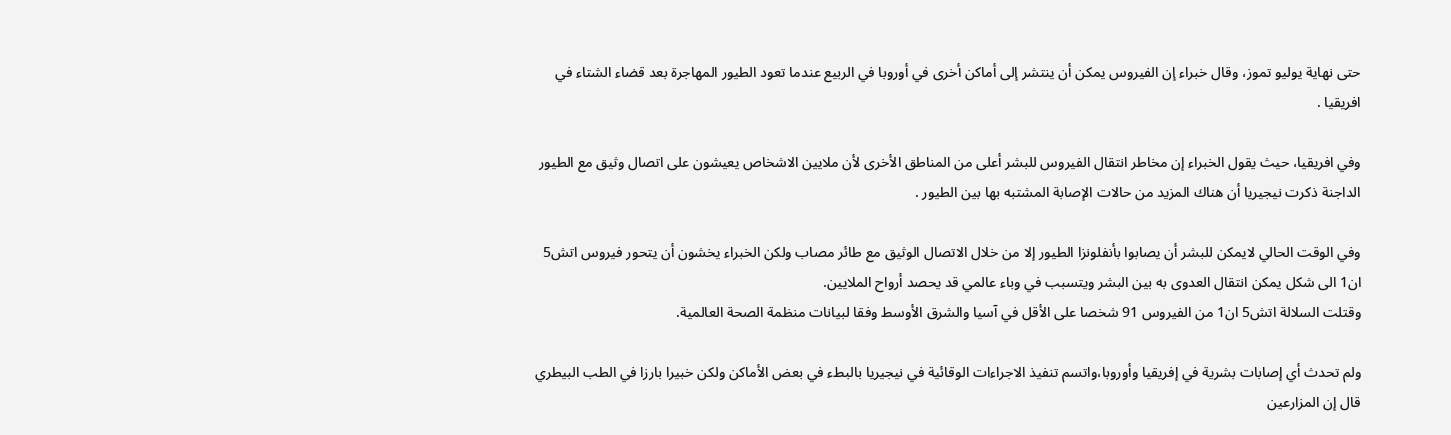حتى نهاية يوليو تموز، وقال خبراء إن الفيروس يمكن أن ينتشر إلى أماكن أخرى في أوروبا في الربيع عندما تعود الطيور المهاجرة بعد قضاء الشتاء في افريقيا .

وفي افريقيا، حيث يقول الخبراء إن مخاطر انتقال الفيروس للبشر أعلى من المناطق الأخرى لأن ملايين الاشخاص يعيشون على اتصال وثيق مع الطيور الداجنة ذكرت نيجيريا أن هناك المزيد من حالات الإصابة المشتبه بها بين الطيور .

وفي الوقت الحالي لايمكن للبشر أن يصابوا بأنفلونزا الطيور إلا من خلال الاتصال الوثيق مع طائر مصاب ولكن الخبراء يخشون أن يتحور فيروس اتش5 ان1 الى شكل يمكن انتقال العدوى به بين البشر ويتسبب في وباء عالمي قد يحصد أرواح الملايين.
وقتلت السلالة اتش5 ان1 من الفيروس 91 شخصا على الأقل في آسيا والشرق الأوسط وفقا لبيانات منظمة الصحة العالمية.

ولم تحدث أي إصابات بشرية في إفريقيا وأوروبا،واتسم تنفيذ الاجراءات الوقائية في نيجيريا بالبطء في بعض الأماكن ولكن خبيرا بارزا في الطب البيطري قال إن المزارعين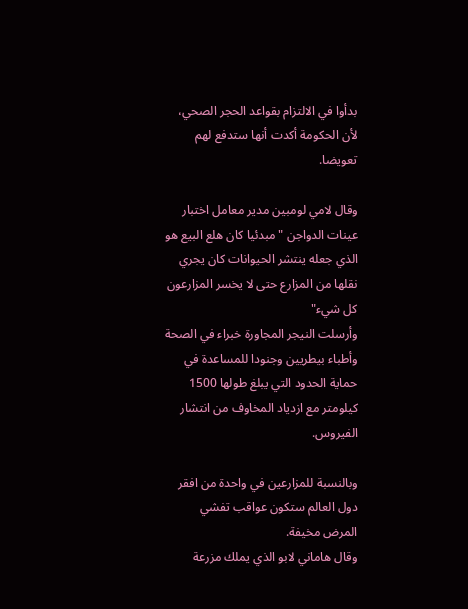بدأوا في الالتزام بقواعد الحجر الصحي، لأن الحكومة أكدت أنها ستدفع لهم تعويضا.

وقال لامي لومبين مدير معامل اختبار عينات الدواجن "مبدئيا كان هلع البيع هو الذي جعله ينتشر الحيوانات كان يجري نقلها من المزارع حتى لا يخسر المزارعون كل شيء"
وأرسلت النيجر المجاورة خبراء في الصحة وأطباء بيطريين وجنودا للمساعدة في حماية الحدود التي يبلغ طولها 1500 كيلومتر مع ازدياد المخاوف من انتشار الفيروس.

وبالنسبة للمزارعين في واحدة من افقر دول العالم ستكون عواقب تفشي المرض مخيفة.
وقال هاماني لابو الذي يملك مزرعة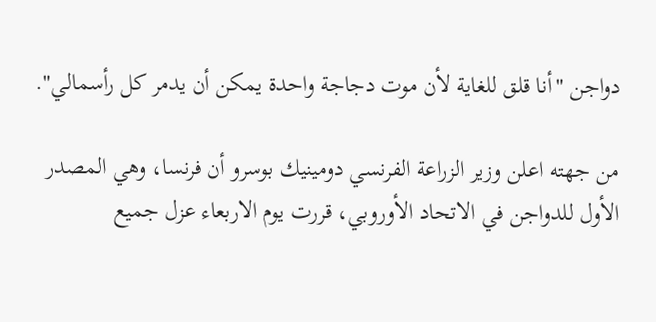دواجن "أنا قلق للغاية لأن موت دجاجة واحدة يمكن أن يدمر كل رأسمالي".

من جهته اعلن وزير الزراعة الفرنسي دومينيك بوسرو أن فرنسا، وهي المصدر الأول للدواجن في الاتحاد الأوروبي، قررت يوم الاربعاء عزل جميع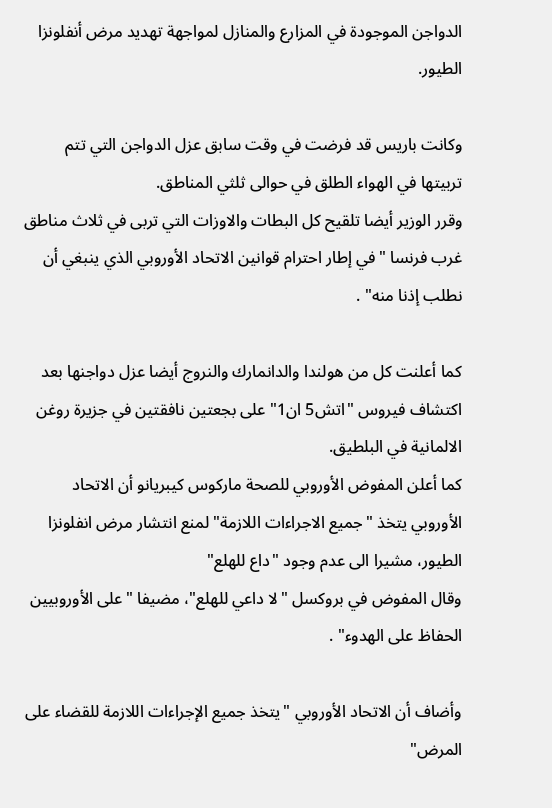الدواجن الموجودة في المزارع والمنازل لمواجهة تهديد مرض أنفلونزا الطيور.

وكانت باريس قد فرضت في وقت سابق عزل الدواجن التي تتم تربيتها في الهواء الطلق في حوالى ثلثي المناطق.
وقرر الوزير أيضا تلقيح كل البطات والاوزات التي تربى في ثلاث مناطق غرب فرنسا "في إطار احترام قوانين الاتحاد الأوروبي الذي ينبغي أن نطلب إذنا منه" .

كما أعلنت كل من هولندا والدانمارك والنروج أيضا عزل دواجنها بعد اكتشاف فيروس "اتش5 ان1" على بجعتين نافقتين في جزيرة روغن الالمانية في البلطيق.
كما أعلن المفوض الأوروبي للصحة ماركوس كيبريانو أن الاتحاد الأوروبي يتخذ "جميع الاجراءات اللازمة" لمنع انتشار مرض انفلونزا الطيور، مشيرا الى عدم وجود "داع للهلع"
وقال المفوض في بروكسل "لا داعي للهلع"، مضيفا "على الأوروبيين الحفاظ على الهدوء" .

وأضاف أن الاتحاد الأوروبي "يتخذ جميع الإجراءات اللازمة للقضاء على المرض"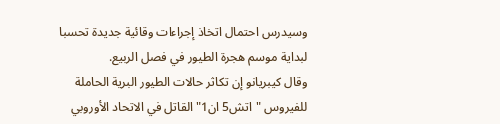وسيدرس احتمال اتخاذ إجراءات وقائية جديدة تحسبا لبداية موسم هجرة الطيور في فصل الربيع.
وقال كيبريانو إن تكاثر حالات الطيور البرية الحاملة للفيروس "اتش5 ان1" القاتل في الاتحاد الأوروبي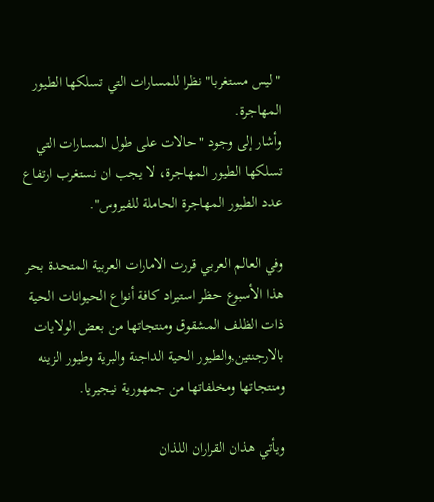"ليس مستغربا" نظرا للمسارات التي تسلكها الطيور المهاجرة.
وأشار إلى وجود "حالات على طول المسارات التي تسلكها الطيور المهاجرة، لا يجب ان نستغرب ارتفاع عدد الطيور المهاجرة الحاملة للفيروس".

وفي العالم العربي قررت الامارات العربية المتحدة بحر هذا الأسبوع حظر استيراد كافة أنواع الحيوانات الحية ذات الظلف المشقوق ومنتجاتها من بعض الولايات بالارجنتين,والطيور الحية الداجنة والبرية وطيور الزينه ومنتجاتها ومخلفاتها من جمهورية نيجيريا.

ويأتي هذان القراران اللذان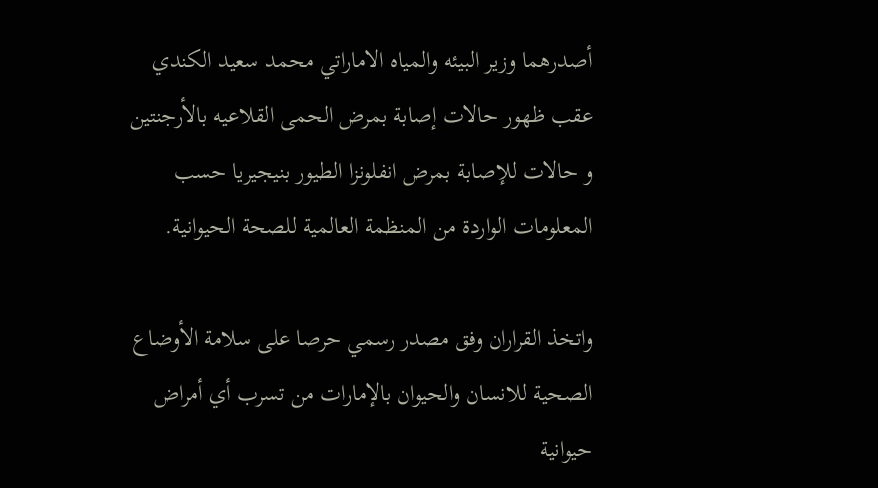أصدرهما وزير البيئه والمياه الاماراتي محمد سعيد الكندي عقب ظهور حالات إصابة بمرض الحمى القلاعيه بالأرجنتين و حالات للإصابة بمرض انفلونزا الطيور بنيجيريا حسب المعلومات الواردة من المنظمة العالمية للصحة الحيوانية.

واتخذ القراران وفق مصدر رسمي حرصا على سلامة الأوضاع الصحية للانسان والحيوان بالإمارات من تسرب أي أمراض حيوانية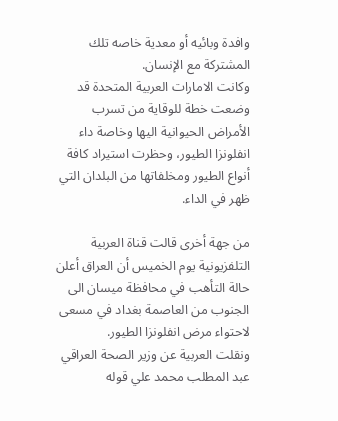وافدة وبائيه أو معدية خاصه تلك المشتركة مع الإنسان.
وكانت الامارات العربية المتحدة قد وضعت خطة للوقاية من تسرب الأمراض الحيوانية اليها وخاصة داء انفلونزا الطيور، وحظرت استيراد كافة أنواع الطيور ومخلفاتها من البلدان التي ظهر في الداء.

من جهة أخرى قالت قناة العربية التلفزيونية يوم الخميس أن العراق أعلن حالة التأهب في محافظة ميسان الى الجنوب من العاصمة بغداد في مسعى لاحتواء مرض انفلونزا الطيور.
ونقلت العربية عن وزير الصحة العراقي عبد المطلب محمد علي قوله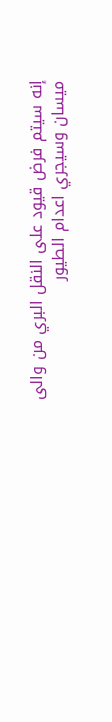إنه سيتم فرض قيود على النقل البري من والى ميسان وسيجري اعدام الطيور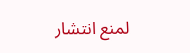لمنع انتشار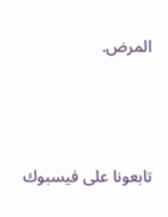المرض.




تابعونا على فيسبوك